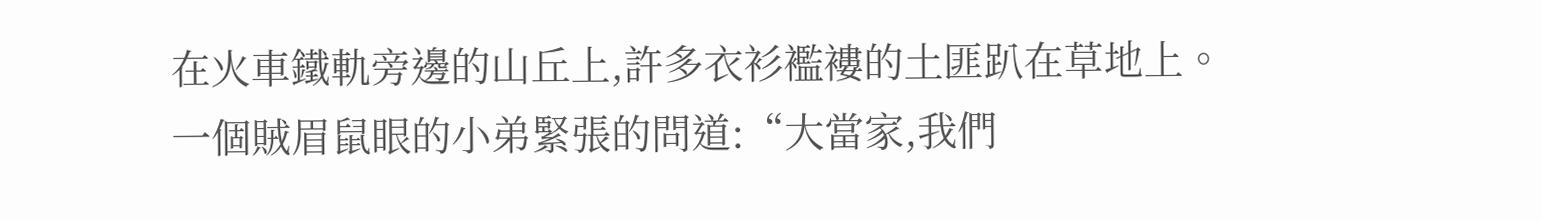在火車鐵軌旁邊的山丘上,許多衣衫襤褸的土匪趴在草地上。
一個賊眉鼠眼的小弟緊張的問道:“大當家,我們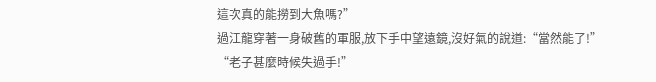這次真的能撈到大魚嗎?”
過江龍穿著一身破舊的軍服,放下手中望遠鏡,沒好氣的說道:“當然能了!”
“老子甚麼時候失過手!”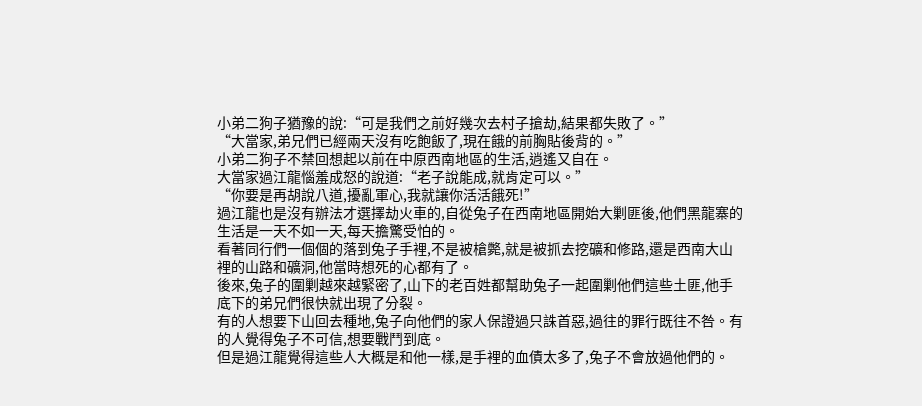小弟二狗子猶豫的說:“可是我們之前好幾次去村子搶劫,結果都失敗了。”
“大當家,弟兄們已經兩天沒有吃飽飯了,現在餓的前胸貼後背的。”
小弟二狗子不禁回想起以前在中原西南地區的生活,逍遙又自在。
大當家過江龍惱羞成怒的說道:“老子說能成,就肯定可以。”
“你要是再胡說八道,擾亂軍心,我就讓你活活餓死!”
過江龍也是沒有辦法才選擇劫火車的,自從兔子在西南地區開始大剿匪後,他們黑龍寨的生活是一天不如一天,每天擔驚受怕的。
看著同行們一個個的落到兔子手裡,不是被槍斃,就是被抓去挖礦和修路,還是西南大山裡的山路和礦洞,他當時想死的心都有了。
後來,兔子的圍剿越來越緊密了,山下的老百姓都幫助兔子一起圍剿他們這些土匪,他手底下的弟兄們很快就出現了分裂。
有的人想要下山回去種地,兔子向他們的家人保證過只誅首惡,過往的罪行既往不咎。有的人覺得兔子不可信,想要戰鬥到底。
但是過江龍覺得這些人大概是和他一樣,是手裡的血債太多了,兔子不會放過他們的。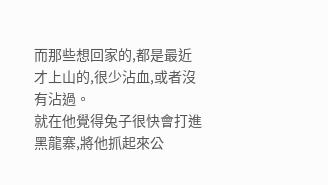而那些想回家的,都是最近才上山的,很少沾血,或者沒有沾過。
就在他覺得兔子很快會打進黑龍寨,將他抓起來公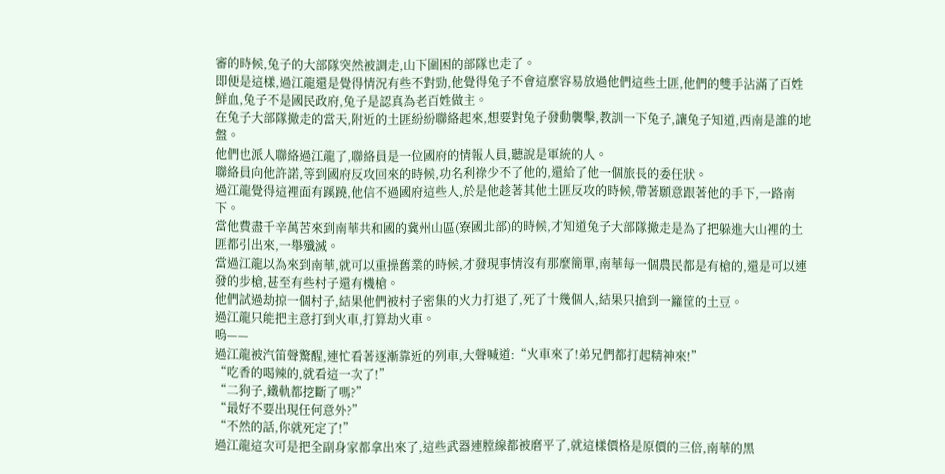審的時候,兔子的大部隊突然被調走,山下圍困的部隊也走了。
即便是這樣,過江龍還是覺得情況有些不對勁,他覺得兔子不會這麼容易放過他們這些土匪,他們的雙手沾滿了百姓鮮血,兔子不是國民政府,兔子是認真為老百姓做主。
在兔子大部隊撤走的當天,附近的土匪紛紛聯絡起來,想要對兔子發動襲擊,教訓一下兔子,讓兔子知道,西南是誰的地盤。
他們也派人聯絡過江龍了,聯絡員是一位國府的情報人員,聽說是軍統的人。
聯絡員向他許諾,等到國府反攻回來的時候,功名利祿少不了他的,還給了他一個旅長的委任狀。
過江龍覺得這裡面有蹊蹺,他信不過國府這些人,於是他趁著其他土匪反攻的時候,帶著願意跟著他的手下,一路南下。
當他費盡千辛萬苦來到南華共和國的冀州山區(寮國北部)的時候,才知道兔子大部隊撤走是為了把躲進大山裡的土匪都引出來,一舉殲滅。
當過江龍以為來到南華,就可以重操舊業的時候,才發現事情沒有那麼簡單,南華每一個農民都是有槍的,還是可以連發的步槍,甚至有些村子還有機槍。
他們試過劫掠一個村子,結果他們被村子密集的火力打退了,死了十幾個人,結果只搶到一籮筐的土豆。
過江龍只能把主意打到火車,打算劫火車。
嗚——
過江龍被汽笛聲驚醒,連忙看著逐漸靠近的列車,大聲喊道:“火車來了!弟兄們都打起精神來!”
“吃香的喝辣的,就看這一次了!”
“二狗子,鐵軌都挖斷了嗎?”
“最好不要出現任何意外?”
“不然的話,你就死定了!”
過江龍這次可是把全副身家都拿出來了,這些武器連膛線都被磨平了,就這樣價格是原價的三倍,南華的黑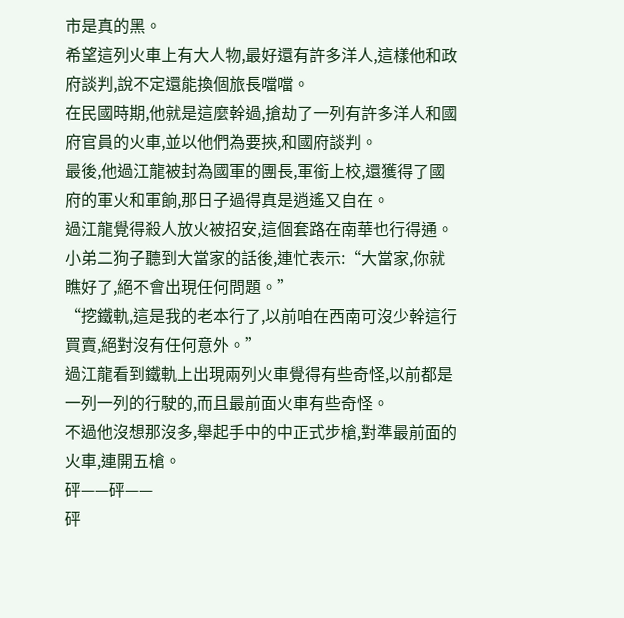市是真的黑。
希望這列火車上有大人物,最好還有許多洋人,這樣他和政府談判,說不定還能換個旅長噹噹。
在民國時期,他就是這麼幹過,搶劫了一列有許多洋人和國府官員的火車,並以他們為要挾,和國府談判。
最後,他過江龍被封為國軍的團長,軍銜上校,還獲得了國府的軍火和軍餉,那日子過得真是逍遙又自在。
過江龍覺得殺人放火被招安,這個套路在南華也行得通。
小弟二狗子聽到大當家的話後,連忙表示:“大當家,你就瞧好了,絕不會出現任何問題。”
“挖鐵軌,這是我的老本行了,以前咱在西南可沒少幹這行買賣,絕對沒有任何意外。”
過江龍看到鐵軌上出現兩列火車覺得有些奇怪,以前都是一列一列的行駛的,而且最前面火車有些奇怪。
不過他沒想那沒多,舉起手中的中正式步槍,對準最前面的火車,連開五槍。
砰——砰——
砰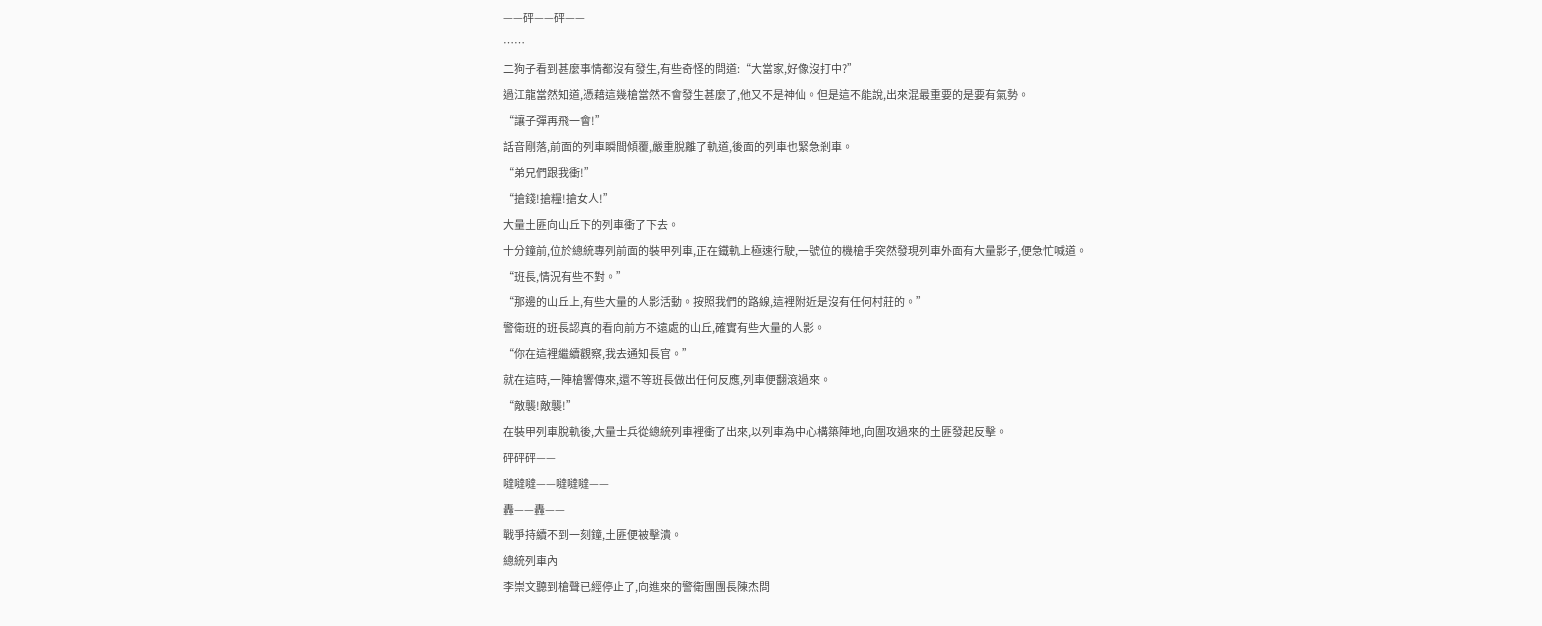——砰——砰——
……
二狗子看到甚麼事情都沒有發生,有些奇怪的問道:“大當家,好像沒打中?”
過江龍當然知道,憑藉這幾槍當然不會發生甚麼了,他又不是神仙。但是這不能說,出來混最重要的是要有氣勢。
“讓子彈再飛一會!”
話音剛落,前面的列車瞬間傾覆,嚴重脫離了軌道,後面的列車也緊急剎車。
“弟兄們跟我衝!”
“搶錢!搶糧!搶女人!”
大量土匪向山丘下的列車衝了下去。
十分鐘前,位於總統專列前面的裝甲列車,正在鐵軌上極速行駛,一號位的機槍手突然發現列車外面有大量影子,便急忙喊道。
“班長,情況有些不對。”
“那邊的山丘上,有些大量的人影活動。按照我們的路線,這裡附近是沒有任何村莊的。”
警衛班的班長認真的看向前方不遠處的山丘,確實有些大量的人影。
“你在這裡繼續觀察,我去通知長官。”
就在這時,一陣槍響傳來,還不等班長做出任何反應,列車便翻滾過來。
“敵襲!敵襲!”
在裝甲列車脫軌後,大量士兵從總統列車裡衝了出來,以列車為中心構築陣地,向圍攻過來的土匪發起反擊。
砰砰砰——
噠噠噠——噠噠噠——
轟——轟——
戰爭持續不到一刻鐘,土匪便被擊潰。
總統列車內
李崇文聽到槍聲已經停止了,向進來的警衛團團長陳杰問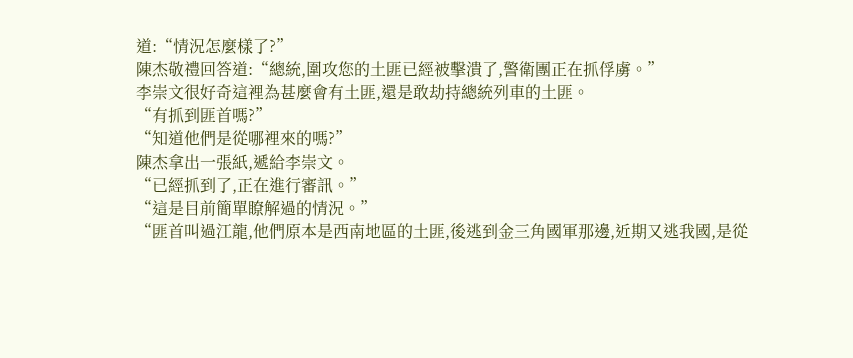道:“情況怎麼樣了?”
陳杰敬禮回答道:“總統,圍攻您的土匪已經被擊潰了,警衛團正在抓俘虜。”
李崇文很好奇這裡為甚麼會有土匪,還是敢劫持總統列車的土匪。
“有抓到匪首嗎?”
“知道他們是從哪裡來的嗎?”
陳杰拿出一張紙,遞給李崇文。
“已經抓到了,正在進行審訊。”
“這是目前簡單瞭解過的情況。”
“匪首叫過江龍,他們原本是西南地區的土匪,後逃到金三角國軍那邊,近期又逃我國,是從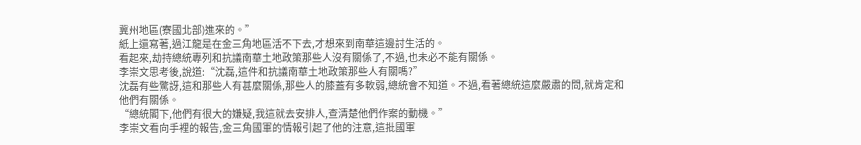冀州地區(寮國北部)進來的。”
紙上還寫著,過江龍是在金三角地區活不下去,才想來到南華這邊討生活的。
看起來,劫持總統專列和抗議南華土地政策那些人沒有關係了,不過,也未必不能有關係。
李崇文思考後,說道:“沈磊,這件和抗議南華土地政策那些人有關嗎?”
沈磊有些驚訝,這和那些人有甚麼關係,那些人的膝蓋有多軟弱,總統會不知道。不過,看著總統這麼嚴肅的問,就肯定和他們有關係。
“總統閣下,他們有很大的嫌疑,我這就去安排人,查清楚他們作案的動機。”
李崇文看向手裡的報告,金三角國軍的情報引起了他的注意,這批國軍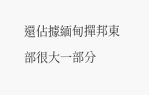還佔據緬甸撣邦東部很大一部分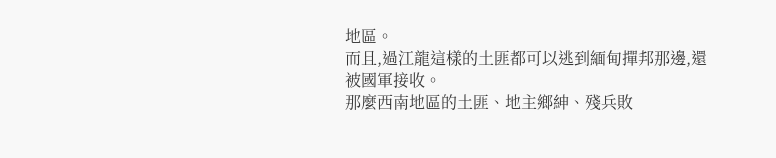地區。
而且,過江龍這樣的土匪都可以逃到緬甸撣邦那邊,還被國軍接收。
那麼西南地區的土匪、地主鄉紳、殘兵敗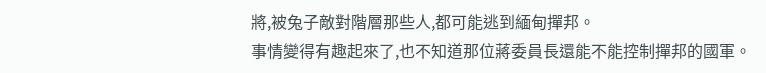將,被兔子敵對階層那些人,都可能逃到緬甸撣邦。
事情變得有趣起來了,也不知道那位蔣委員長還能不能控制撣邦的國軍。